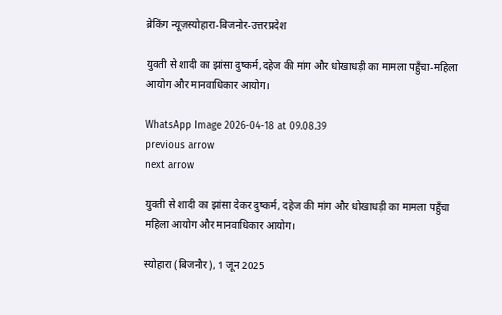ब्रेकिंग न्यूज़स्योहारा-बिजनोर-उत्तरप्रदेश

युवती से शादी का झांसा दुष्कर्म,दहेज की मांग और धोखाधड़ी का मामला पहुँचा-महिला आयोग और मानवाधिकार आयोग।

WhatsApp Image 2026-04-18 at 09.08.39
previous arrow
next arrow

युवती से शादी का झांसा देकर दुष्कर्म, दहेज की मांग और धोखाधड़ी का मामला पहुँचा महिला आयोग और मानवाधिकार आयोग।

स्योहारा (बिजनौर), 1 जून 2025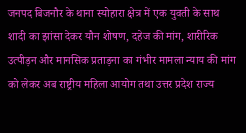जनपद बिजनौर के थाना स्योहारा क्षेत्र में एक युवती के साथ शादी का झांसा देकर यौन शोषण, दहेज की मांग, शारीरिक उत्पीड़न और मानसिक प्रताड़ना का गंभीर मामला न्याय की मांग को लेकर अब राष्ट्रीय महिला आयोग तथा उत्तर प्रदेश राज्य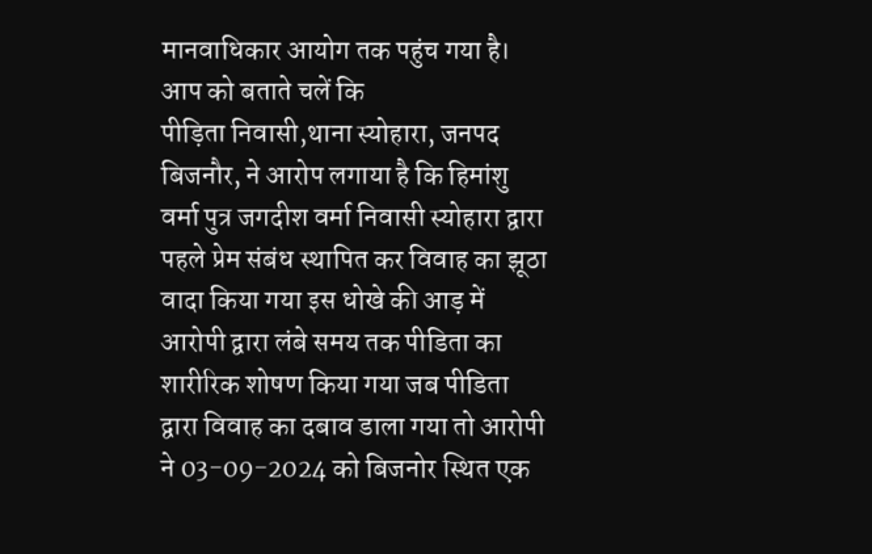मानवाधिकार आयोग तक पहुंच गया है।
आप को बताते चलें कि
पीड़िता निवासी,थाना स्योहारा, जनपद बिजनौर, ने आरोप लगाया है कि हिमांशु वर्मा पुत्र जगदीश वर्मा निवासी स्योहारा द्वारा पहले प्रेम संबंध स्थापित कर विवाह का झूठा वादा किया गया इस धोखे की आड़ में आरोपी द्वारा लंबे समय तक पीडिता का शारीरिक शोषण किया गया जब पीडिता द्वारा विवाह का दबाव डाला गया तो आरोपी ने 03-09-2024 को बिजनोर स्थित एक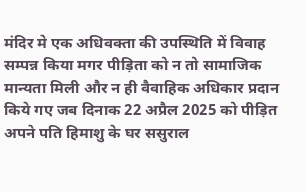मंदिर मे एक अधिवक्ता की उपस्थिति में विवाह सम्पन्न किया मगर पीड़िता को न तो सामाजिक मान्यता मिली और न ही वैवाहिक अधिकार प्रदान किये गए जब दिनाक 22 अप्रैल 2025 को पीड़ित अपने पति हिमाशु के घर ससुराल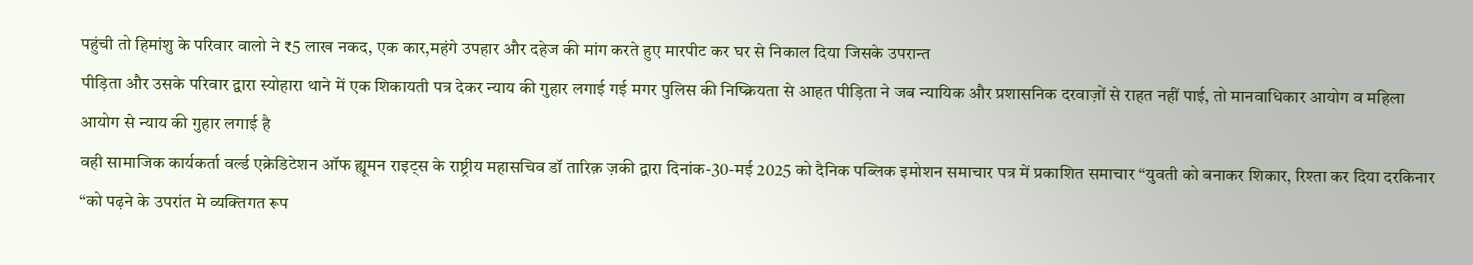पहुंची तो हिमांशु के परिवार वालो ने ₹5 लाख नकद, एक कार,महंगे उपहार और दहेज की मांग करते हुए मारपीट कर घर से निकाल दिया जिसके उपरान्त
पीड़िता और उसके परिवार द्वारा स्योहारा थाने में एक शिकायती पत्र देकर न्याय की गुहार लगाई गई मगर पुलिस की निष्क्रियता से आहत पीड़िता ने जब न्यायिक और प्रशासनिक दरवाज़ों से राहत नहीं पाई, तो मानवाधिकार आयोग व महिला आयोग से न्याय की गुहार लगाई है
वही सामाजिक कार्यकर्ता वर्ल्ड एक्रेडिटेशन ऑफ ह्यूमन राइट्स के राष्ट्रीय महासचिव डॉ तारिक़ ज़की द्वारा दिनांक-30-मई 2025 को दैनिक पब्लिक इमोशन समाचार पत्र में प्रकाशित समाचार “युवती को बनाकर शिकार, रिश्ता कर दिया दरकिनार “को पढ़ने के उपरांत मे व्यक्तिगत रूप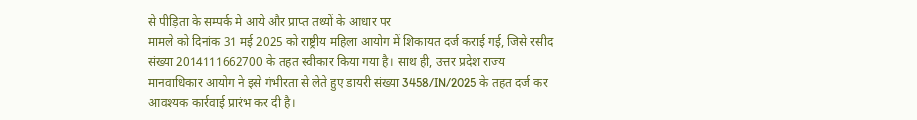से पीड़िता के सम्पर्क मे आये और प्राप्त तथ्यों के आधार पर
मामले को दिनांक 31 मई 2025 को राष्ट्रीय महिला आयोग में शिकायत दर्ज कराई गई, जिसे रसीद संख्या 2014111662700 के तहत स्वीकार किया गया है। साथ ही, उत्तर प्रदेश राज्य मानवाधिकार आयोग ने इसे गंभीरता से लेते हुए डायरी संख्या 3458/IN/2025 के तहत दर्ज कर आवश्यक कार्रवाई प्रारंभ कर दी है।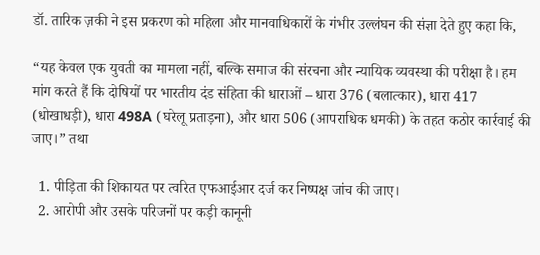डॉ. तारिक ज़की ने इस प्रकरण को महिला और मानवाधिकारों के गंभीर उल्लंघन की संज्ञा देते हुए कहा कि,

“यह केवल एक युवती का मामला नहीं, बल्कि समाज की संरचना और न्यायिक व्यवस्था की परीक्षा है। हम मांग करते हैं कि दोषियों पर भारतीय दंड संहिता की धाराओं – धारा 376 (बलात्कार), धारा 417 (धोखाधड़ी), धारा 498A (घरेलू प्रताड़ना), और धारा 506 (आपराधिक धमकी) के तहत कठोर कार्रवाई की जाए।” तथा

  1. पीड़िता की शिकायत पर त्वरित एफआईआर दर्ज कर निष्पक्ष जांच की जाए।
  2. आरोपी और उसके परिजनों पर कड़ी कानूनी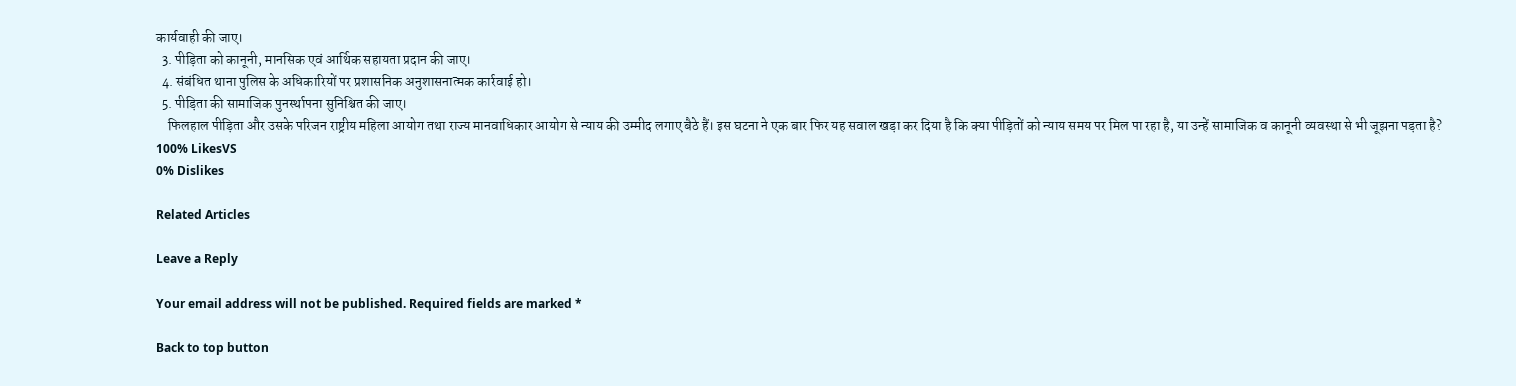कार्यवाही की जाए।
  3. पीड़िता को कानूनी, मानसिक एवं आर्थिक सहायता प्रदान की जाए।
  4. संबंधित थाना पुलिस के अधिकारियों पर प्रशासनिक अनुशासनात्मक कार्रवाई हो।
  5. पीड़िता की सामाजिक पुनर्स्थापना सुनिश्चित की जाए।
    फिलहाल पीड़िता और उसके परिजन राष्ट्रीय महिला आयोग तथा राज्य मानवाधिकार आयोग से न्याय की उम्मीद लगाए बैठे हैं। इस घटना ने एक बार फिर यह सवाल खड़ा कर दिया है कि क्या पीड़ितों को न्याय समय पर मिल पा रहा है, या उन्हें सामाजिक व कानूनी व्यवस्था से भी जूझना पड़ता है?
100% LikesVS
0% Dislikes

Related Articles

Leave a Reply

Your email address will not be published. Required fields are marked *

Back to top button